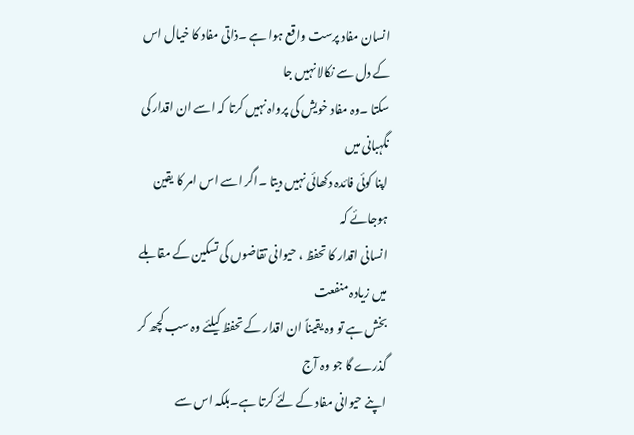انسان مفاد پرست واقع ہوا ہے ۔ذاتی مفاد کا خیال اس کے دل سے نکالا نہیں جا
سکتا ۔وہ مفاد خویش کی پرواہ نہیں کرتا کہ اسے ان اقدار کی نگہبانی میں
اپنا کوئی فائدہ دکھائی نہیں دیتا ۔اگر اسے اس امر کا یقین ہوجائے کہ
انسانی اقدار کا تحفظ ، حیوانی تقاضوں کی تسکین کے مقابلے میں زیادہ منفعت
بخش ہے تو وہ یقیناً ان اقدار کے تحفظ کیلئے وہ سب کچھ کر گذرے گا جو وہ آج
اپنے حیوانی مفاد کے لئے کرتا ہے۔بلکہ اس سے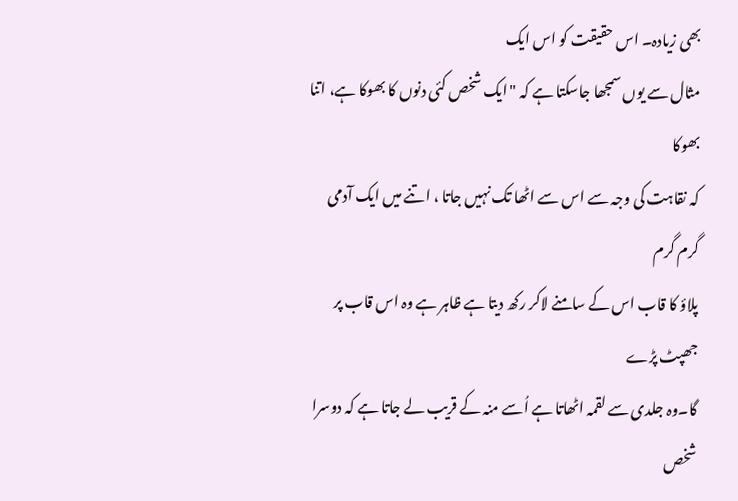بھی زیادہ۔ اس حقیقت کو اس ایک
مثال سے یوں سمجھا جاسکتا ہے کہ "ایک شخص کئی دنوں کا بھوکا ہے، اتنا بھوکا
کہ نقاہت کی وجہ سے اس سے اٹھا تک نہیں جاتا ، اتنے میں ایک آدمی گرم گرم
پلاؤ کا قاب اس کے سامنے لاکر رکھ دیتا ہے ظاہر ہے وہ اس قاب پر جھپٹ پڑے
گا۔وہ جلدی سے لقمہ اٹھاتا ہے اُسے منہ کے قریب لے جاتا ہے کہ دوسرا شخص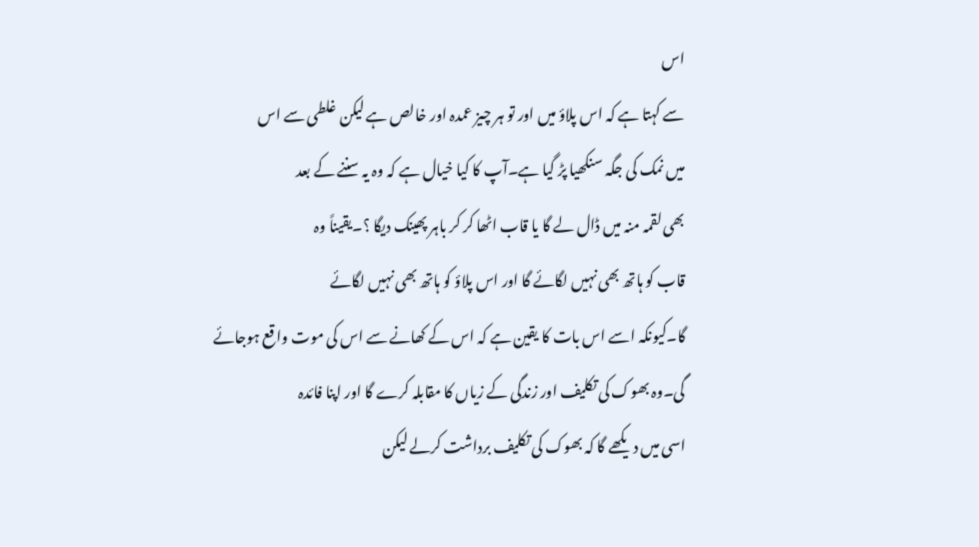اس
سے کہتا ہے کہ اس پلاؤ میں اور تو ہر چیز عمدہ اور خالص ہے لیکن غلطی سے اس
میں نمک کی جگہ سنکھیا پڑ گیا ہے۔آپ کا کیا خیال ہے کہ وہ یہ سننے کے بعد
بھی لقمہ منہ میں ڈال لے گا یا قاب اٹھا کر کر باہر پھینک دیگا ؟۔یقیناً وہ
قاب کو ہاتھ بھی نہیں لگائے گا اور اس پلاؤ کو ہاتھ بھی نہیں لگائے
گا۔کیونکہ اسے اس بات کا یقین ہے کہ اس کے کھانے سے اس کی موت واقع ہوجائے
گی۔وہ بھوک کی تکلیف اور زندگی کے زیاں کا مقابلہ کرے گا اور اپنا فائدہ
اسی میں دیکھے گا کہ بھوک کی تکلیف برداشت کرلے لیکن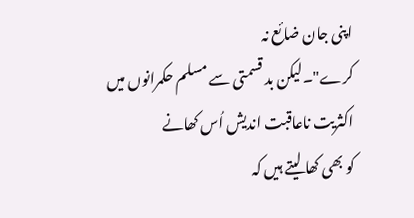اپنی جان ضائع نہ
کرے"۔لیکن بد قسمتی سے مسلم حکمرانوں میں اکثریت ناعاقبت اندیش اُس کھانے
کو بھی کھا لیتے ہیں کہ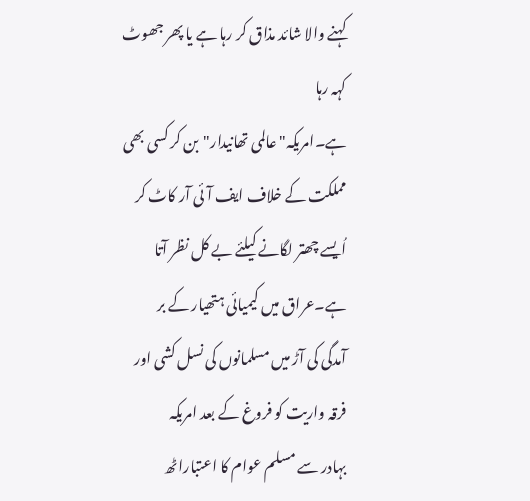کہنے والا شائد مذاق کر رہا ہے یا پھر جھوٹ کہہ رہا
ہے۔امریکہ" عالمی تھانیدار"بن کر کسی بھی مملکت کے خلاف ایف آئی آر کاٹ کر
اُیسے چھتر لگانے کیلئے بے کل نظر آتا ہے۔عراق میں کیمیائی ہتھیار کے بر
آمدگی کی آڑ میں مسلمانوں کی نسل کشی اور فرقہ واریت کو فروغ کے بعد امریکہ
بہادر سے مسلم عوام کا اعتباراٹھ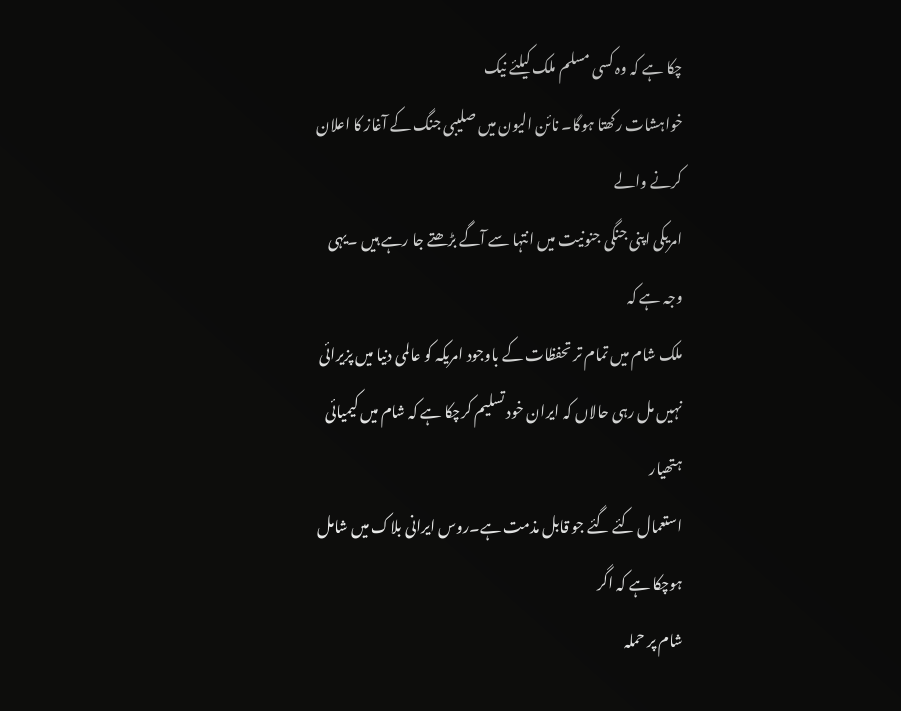چکا ہے کہ وہ کسی مسلم ملک کیلئے نیک
خواہشات رکھتا ہوگا۔ نائن الیون میں صلیبی جنگ کے آغاز کا اعلان کرنے والے
امریکی اپنی جنگی جنونیت میں انتہا سے آگے بڑھتے جا رہے ہیں ۔یہی وجہ ہے کہ
ملک شام میں تمام تر تحفظات کے باوجود امریکہ کو عالمی دنیا میں پزیرائی
نہیں مل رہی حالاں کہ ایران خود تسلیم کرچکا ہے کہ شام میں کیمیائی ہتھیار
استعمال کئے گئے جو قابل مذمت ہے۔روس ایرانی بلاک میں شامل ہوچکا ہے کہ اگر
شام پر حملہ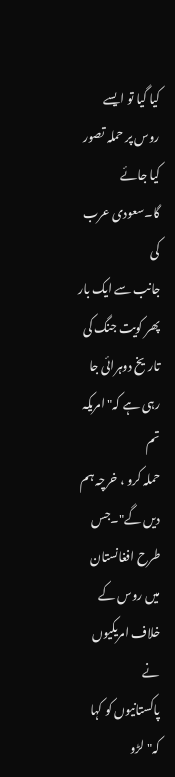کیا گیا تو ایسے روس پر حملہ تصور کیا جائے گا۔سعودی عرب کی
جانب سے ایک بار پھر کویت جنگ کی تاریخ دوہرائی جا رہی ہے کہ" امریکہ تم
حملہ کرو ، خرچہ ہم دیں گے"۔جس طرح افغانستان میں روس کے خلاف امریکیوں نے
پاکستانیوں کو کہا کہ" لڑو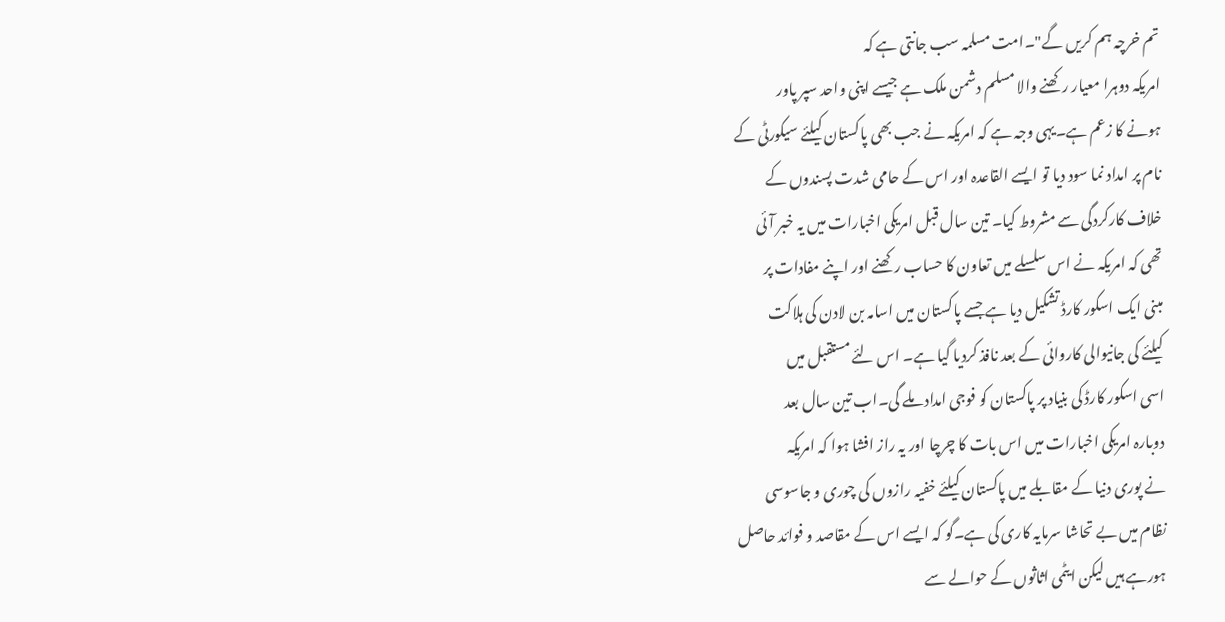تم خرچہ ہم کریں گے"۔امت مسلمہ سب جانتی ہے کہ
امریکہ دوہرا معیار رکھنے والا مسلم دشمن ملک ہے جیسے اپنی واحد سپر پاور
ہونے کا زعم ہے۔یہی وجہ ہے کہ امریکہ نے جب بھی پاکستان کیلئے سیکورٹی کے
نام پر امداد نما سود دیا تو ایسے القاعدہ اور اس کے حامی شدت پسندوں کے
خلاف کارکردگی سے مشروط کیا۔ تین سال قبل امریکی اخبارات میں یہ خبر آئی
تھی کہ امریکہ نے اس سلسلے میں تعاون کا حساب رکھنے اور اپنے مفادات پر
مبنی ایک اسکور کارڈ تشکیل دیا ہے جسے پاکستان میں اسامہ بن لادن کی ہلاکت
کیلئے کی جانیوالی کاروائی کے بعد نافذ کردیا گیا ہے۔ اس لئے مستقبل میں
اسی اسکور کارڈ کی بنیاد پر پاکستان کو فوجی امداد ملے گی۔اب تین سال بعد
دوبارہ امریکی اخبارات میں اس بات کا چرچا اور یہ راز افشا ہوا کہ امریکہ
نے پوری دنیا کے مقابلے میں پاکستان کیلئے خفیہ رازوں کی چوری و جاسوسی
نظام میں بے تحاشا سرمایہ کاری کی ہے۔گو کہ ایسے اس کے مقاصد و فوائد حاصل
ہورہے ہیں لیکن ایٹمی اثاثوں کے حوالے سے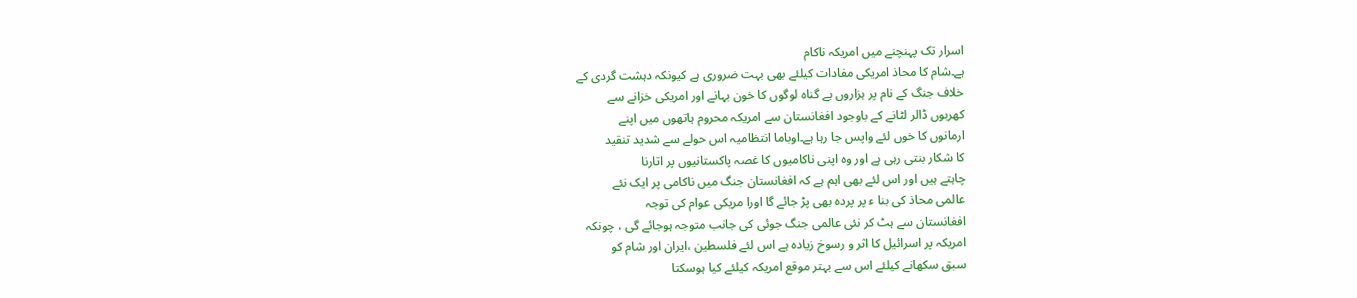اسرار تک پہنچنے میں امریکہ ناکام
ہے۔شام کا محاذ امریکی مفادات کیلئے بھی بہت ضروری ہے کیونکہ دہشت گردی کے
خلاف جنگ کے نام پر ہزاروں بے گناہ لوگوں کا خون بہانے اور امریکی خزانے سے
کھربوں ڈالر لٹانے کے باوجود افغانستان سے امریکہ محروم ہاتھوں میں اپنے
ارمانوں کا خوں لئے واپس جا رہا ہے۔اوباما انتظامیہ اس حولے سے شدید تنقید
کا شکار بنتی رہی ہے اور وہ اپنی ناکامیوں کا غصہ پاکستانیوں پر اتارنا
چاہتے ہیں اور اس لئے بھی اہم ہے کہ افغانستان جنگ میں ناکامی پر ایک نئے
عالمی محاذ کی بنا ء پر پردہ بھی پڑ جائے گا اورا مریکی عوام کی توجہ
افغانستان سے ہٹ کر نئی عالمی جنگ جوئی کی جانب متوجہ ہوجائے گی ، چونکہ
امریکہ پر اسرائیل کا اثر و رسوخ زیادہ ہے اس لئے فلسطین ،ایران اور شام کو
سبق سکھانے کیلئے اس سے بہتر موقع امریکہ کیلئے کیا ہوسکتا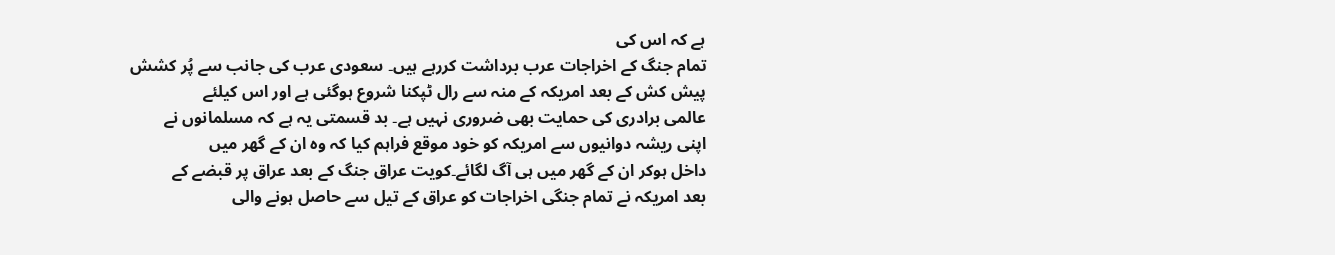ہے کہ اس کی
تمام جنگ کے اخراجات عرب برداشت کررہے ہیں۔ سعودی عرب کی جانب سے پُر کشش
پیش کش کے بعد امریکہ کے منہ سے رال ٹپکنا شروع ہوگئی ہے اور اس کیلئے
عالمی برادری کی حمایت بھی ضروری نہیں ہے۔ بد قسمتی یہ ہے کہ مسلمانوں نے
اپنی ریشہ دوانیوں سے امریکہ کو خود موقع فراہم کیا کہ وہ ان کے گھر میں
داخل ہوکر ان کے گھر میں ہی آگ لگائے۔کویت عراق جنگ کے بعد عراق پر قبضے کے
بعد امریکہ نے تمام جنگی اخراجات کو عراق کے تیل سے حاصل ہونے والی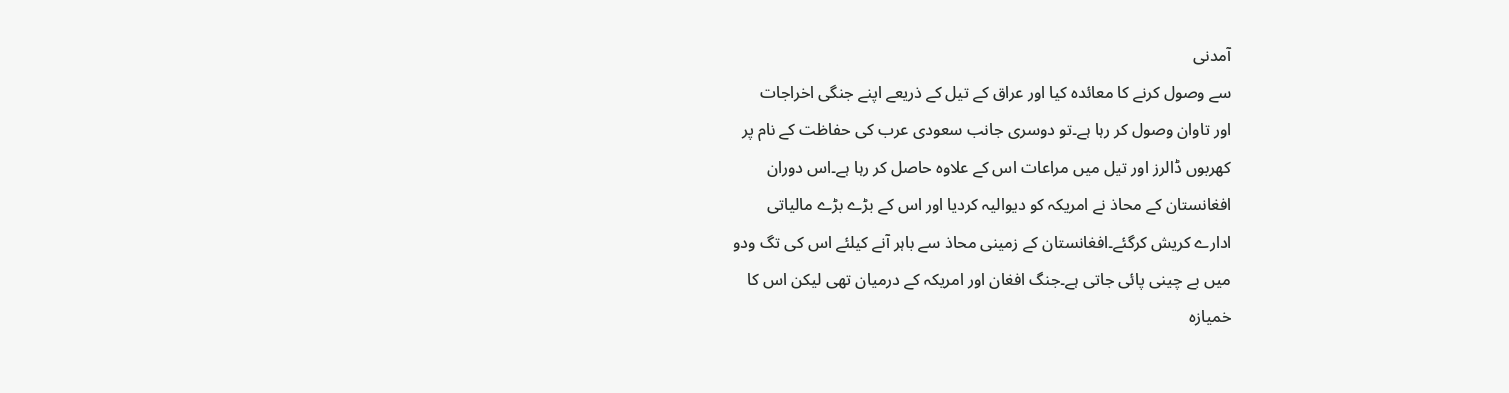آمدنی
سے وصول کرنے کا معائدہ کیا اور عراق کے تیل کے ذریعے اپنے جنگی اخراجات
اور تاوان وصول کر رہا ہے۔تو دوسری جانب سعودی عرب کی حفاظت کے نام پر
کھربوں ڈالرز اور تیل میں مراعات اس کے علاوہ حاصل کر رہا ہے۔اس دوران
افغانستان کے محاذ نے امریکہ کو دیوالیہ کردیا اور اس کے بڑے بڑے مالیاتی
ادارے کریش کرگئے۔افغانستان کے زمینی محاذ سے باہر آنے کیلئے اس کی تگ ودو
میں بے چینی پائی جاتی ہے۔جنگ افغان اور امریکہ کے درمیان تھی لیکن اس کا
خمیازہ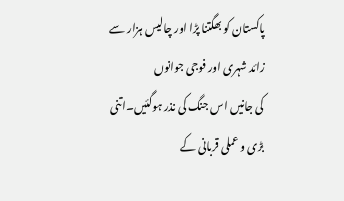پاکستان کو بھگتنا پڑا اور چالیس ہزار سے زائد شہری اور فوجی جوانوں
کی جانیں اس جنگ کی نذر ہوگئیں۔اتنی بڑی و عملی قربانی کے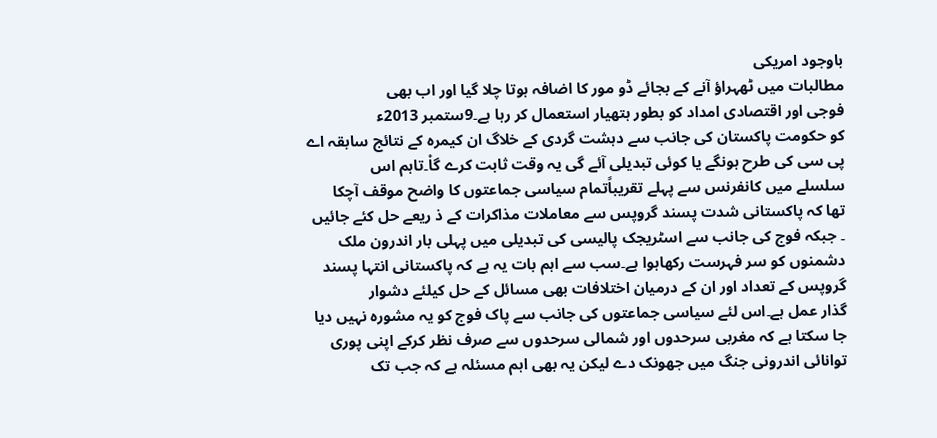باوجود امریکی
مطالبات میں ٹھہراؤ آنے کے بجائے ڈو مور کا اضافہ ہوتا چلا گیا اور اب بھی
فوجی اور اقتصادی امداد کو بطور ہتھیار استعمال کر رہا ہے۔9ستمبر 2013ء
کو حکومت پاکستان کی جانب سے دہشت گردی کے خلاگ ان کیمرہ کے نتائج سابقہ اے
پی سی کی طرح ہونگے یا کوئی تبدیلی آئے گی یہ وقت ثابت کرے گاْ۔تاہم اس
سلسلے میں کانفرنس سے پہلے تقریباًتمام سیاسی جماعتوں کا واضح موقف آچکا
تھا کہ پاکستانی شدت پسند گروپس سے معاملات مذاکرات کے ذ ریعے حل کئے جائیں
۔ جبکہ فوج کی جانب سے اسٹریجک پالیسی کی تبدیلی میں پہلی بار اندرون ملک
دشمنوں کو سر فہرست رکھاہوا ہے۔سب سے اہم بات یہ ہے کہ پاکستانی انتہا پسند
گروپس کے تعداد اور ان کے درمیان اختلافات بھی مسائل کے حل کیلئے دشوار
گذار عمل ہے۔اس لئے سیاسی جماعتوں کی جانب سے پاک فوج کو یہ مشورہ نہیں دیا
جا سکتا ہے کہ مغربی سرحدوں اور شمالی سرحدوں سے صرف نظر کرکے اپنی پوری
توانائی اندرونی جنگ میں جھونک دے لیکن یہ بھی اہم مسئلہ ہے کہ جب تک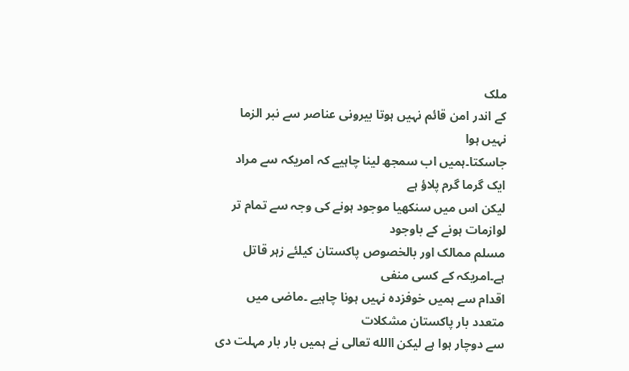ملک
کے اندر امن قائم نہیں ہوتا بیرونی عناصر سے نبر الزما نہیں ہوا
جاسکتا۔ہمیں اب سمجھ لینا چاہیے کہ امریکہ سے مراد ایک گرما گرم پلاؤ ہے
لیکن اس میں سنکھیا موجود ہونے کی وجہ سے تمام تر لوازمات ہونے کے باوجود
مسلم ممالک اور بالخصوص پاکستان کیلئے زہر قاتل ہے۔امریکہ کے کسی منفی
اقدام سے ہمیں خوفزدہ نہیں ہونا چاہیے ۔ماضی میں متعدد بار پاکستان مشکلات
سے دوچار ہوا ہے لیکن االله تعالی نے ہمیں بار بار مہلت دی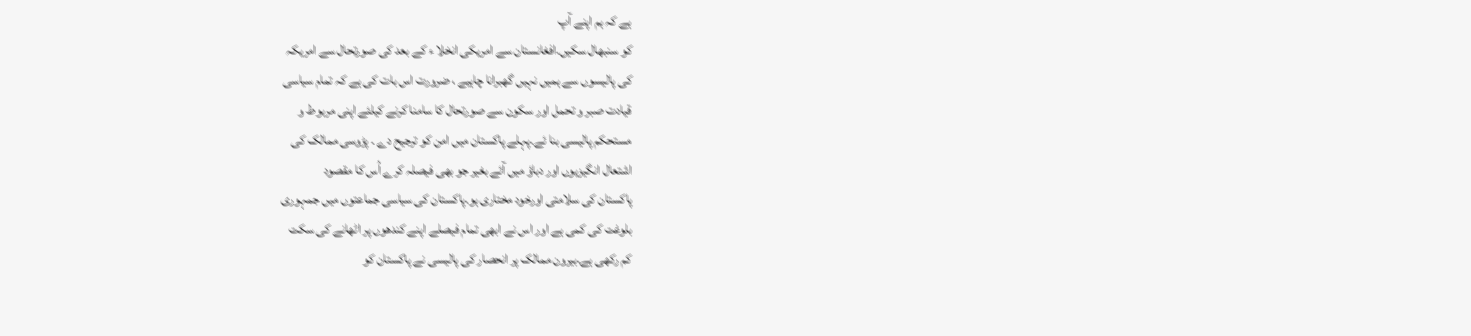ہے کہ ہم اپنے آپ
کو سنبھال سکیں۔افغانستان سے امریکی انخلا ء کے بعد کی صورتحال سے امریکہ
کی پالیسوں سے ہمیں نہیں گھبرانا چاہیے ، ضرورت اس بات کی ہے کہ تمام سیاسی
قیادت صبر و تحمل اور سکون سے صورتحال کا سامنا کرنے کیلئے اپنی مربوط و
مستحکم پالیسی بنا ئے۔پہلے پاکستان میں امن کو ترجیح دے ۔ پڑوسی ممالک کی
اشتعال انگیزیوں اور دباؤ میں آئے بغیر جو بھی فیصلہ کرے اُس کا مقصود
پاکستان کی سلامتی اورخود مختاری ہو۔پاکستان کی سیاسی جماعتوں میں جمہوری
بلوغت کی کمی ہے اور اس نے ابھی تمام فیصلے اپنے کندھوں پر اٹھانے کی سکت
کم رکھی ہے۔بیرون ممالک پر انحصار کی پالیسی نے پاکستان کو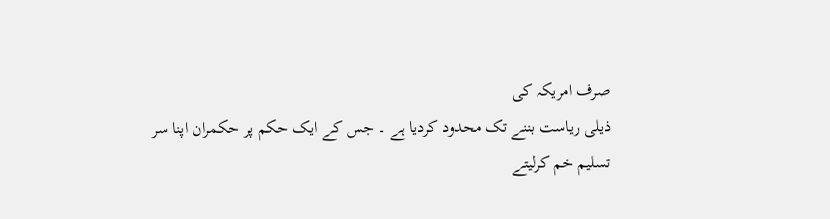صرف امریکہ کی
ذیلی ریاست بننے تک محدود کردیا ہے ۔ جس کے ایک حکم پر حکمران اپنا سر
تسلیم خم کرلیتے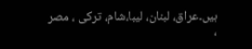ہیں۔عراق، لبنان، لیبا،شام، ترکی ، مصر ،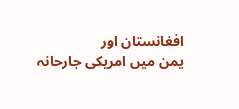افغانستان اور
یمن میں امریکی جارحانہ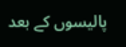پالیسوں کے بعد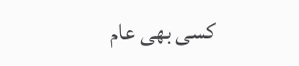کسی بھی عام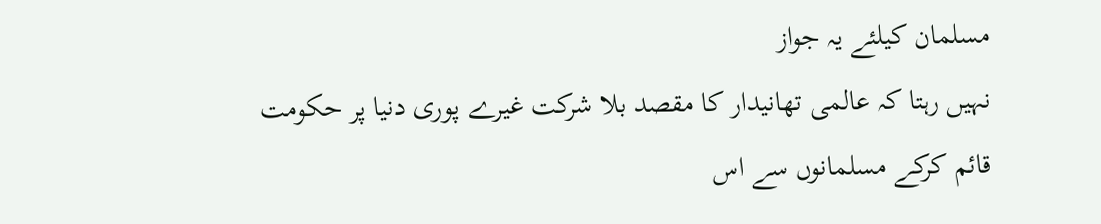مسلمان کیلئے یہ جواز
نہیں رہتا کہ عالمی تھانیدار کا مقصد بلا شرکت غیرے پوری دنیا پر حکومت
قائم کرکے مسلمانوں سے اس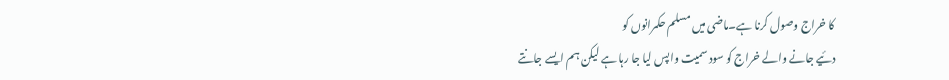کا خراج وصول کرنا ہے۔ماضی میں مسلم حکمرانوں کو
دئیے جانے والے خراج کو سود سمیت واپس لیا جا رہا ہے لیکن ہم ایسے جانتے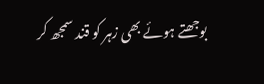بوجھتے ہوئے بھی زہر کو قند سمجھ کر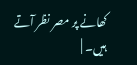کھانے پر مصر نظر آتے ہیں۔ |